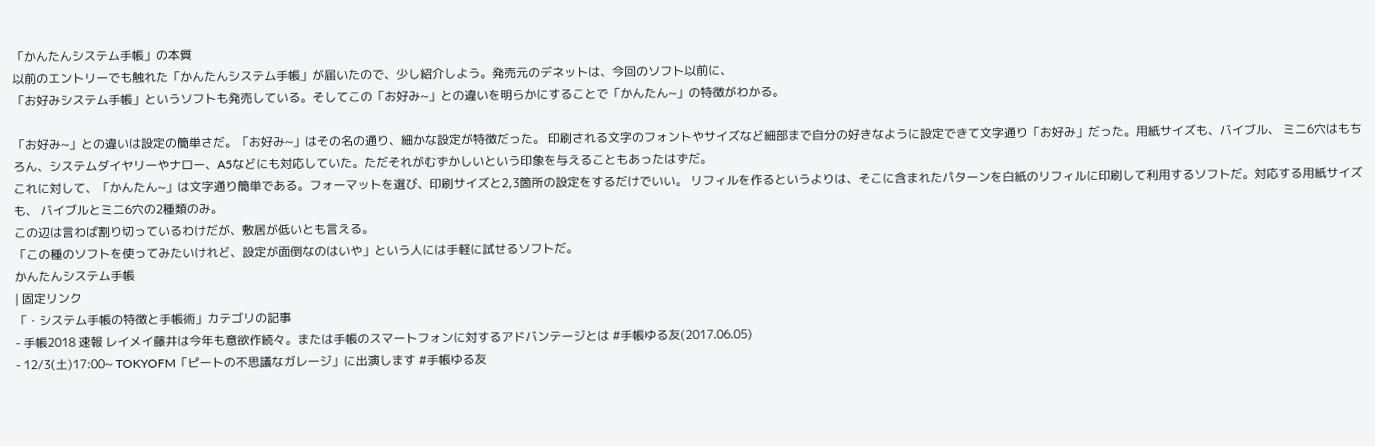「かんたんシステム手帳」の本質
以前のエントリーでも触れた「かんたんシステム手帳」が届いたので、少し紹介しよう。発売元のデネットは、今回のソフト以前に、
「お好みシステム手帳」というソフトも発売している。そしてこの「お好み~」との違いを明らかにすることで「かんたん~」の特徴がわかる。

「お好み~」との違いは設定の簡単さだ。「お好み~」はその名の通り、細かな設定が特徴だった。 印刷される文字のフォントやサイズなど細部まで自分の好きなように設定できて文字通り「お好み」だった。用紙サイズも、バイブル、 ミニ6穴はもちろん、システムダイヤリーやナロー、A5などにも対応していた。ただそれがむずかしいという印象を与えることもあったはずだ。
これに対して、「かんたん~」は文字通り簡単である。フォーマットを選び、印刷サイズと2,3箇所の設定をするだけでいい。 リフィルを作るというよりは、そこに含まれたパターンを白紙のリフィルに印刷して利用するソフトだ。対応する用紙サイズも、 バイブルとミニ6穴の2種類のみ。
この辺は言わば割り切っているわけだが、敷居が低いとも言える。
「この種のソフトを使ってみたいけれど、設定が面倒なのはいや」という人には手軽に試せるソフトだ。
かんたんシステム手帳
| 固定リンク
「・システム手帳の特徴と手帳術」カテゴリの記事
- 手帳2018 速報 レイメイ藤井は今年も意欲作続々。または手帳のスマートフォンに対するアドバンテージとは #手帳ゆる友(2017.06.05)
- 12/3(土)17:00~ TOKYOFM「ピートの不思議なガレージ」に出演します #手帳ゆる友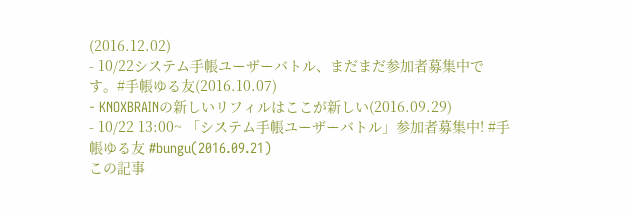(2016.12.02)
- 10/22システム手帳ユーザーバトル、まだまだ参加者募集中です。#手帳ゆる友(2016.10.07)
- KNOXBRAINの新しいリフィルはここが新しい(2016.09.29)
- 10/22 13:00~ 「システム手帳ユーザーバトル」参加者募集中! #手帳ゆる友 #bungu(2016.09.21)
この記事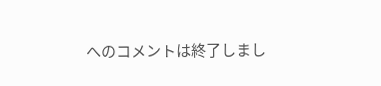へのコメントは終了しまし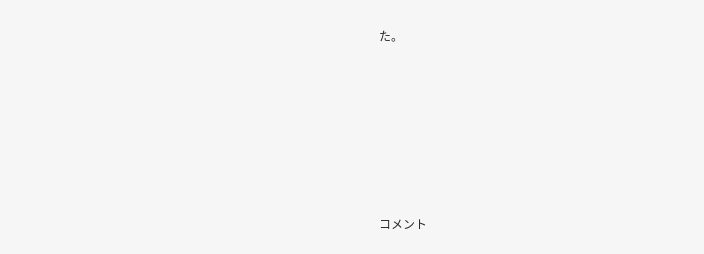た。









コメント